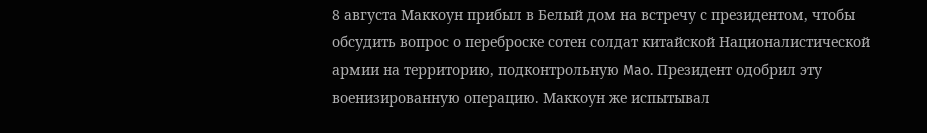8 августа Маккоун прибыл в Белый дом на встречу с президентом, чтобы обсудить вопрос о переброске сотен солдат китайской Националистической армии на территорию, подконтрольную Mao. Президент одобрил эту военизированную операцию. Маккоун же испытывал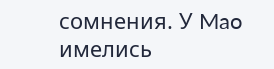сомнения. У Mao имелись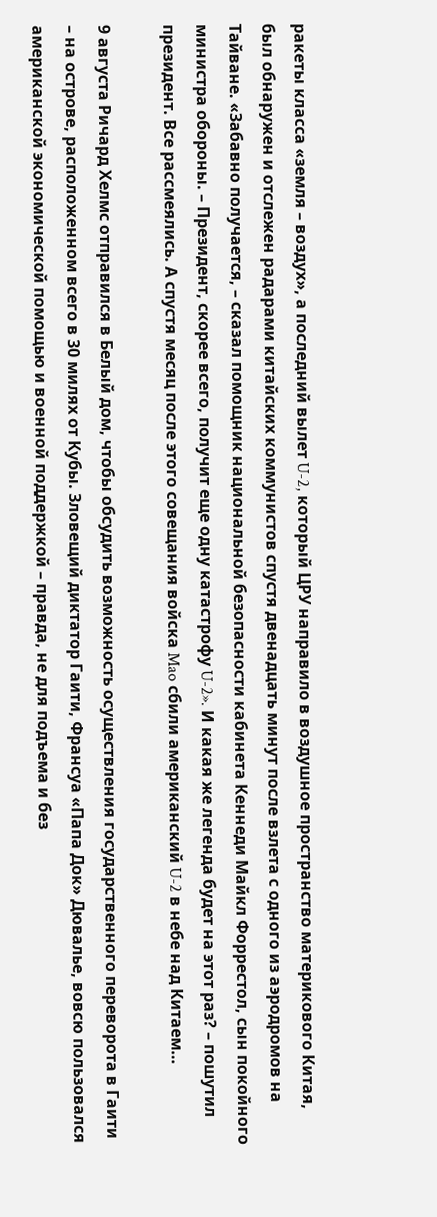ракеты класса «земля – воздух», а последний вылет U-2, который ЦРУ направило в воздушное пространство материкового Китая, был обнаружен и отслежен радарами китайских коммунистов спустя двенадцать минут после взлета с одного из аэродромов на Tайване. «Забавно получается, – сказал помощник национальной безопасности кабинета Кеннеди Майкл Форрестол, сын покойного министра обороны. – Президент, скорее всего, получит еще одну катастрофу U-2». И какая же легенда будет на этот раз? – пошутил президент. Все рассмеялись. А спустя месяц после этого совещания войска Mao сбили американский U-2 в небе над Китаем…

9 августа Ричард Хелмс отправился в Белый дом, чтобы обсудить возможность осуществления государственного переворота в Гаити – на острове, расположенном всего в 30 милях от Кубы. Зловещий диктатор Гаити, Франсуа «Папа Док» Дювалье, вовсю пользовался американской экономической помощью и военной поддержкой – правда, не для подъема и без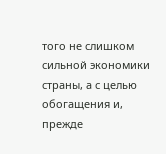того не слишком сильной экономики страны, а с целью обогащения и, прежде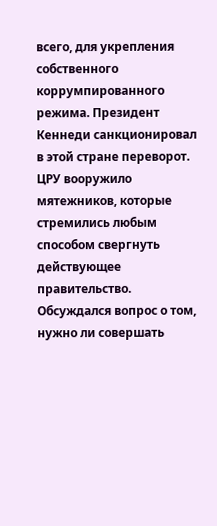всего, для укрепления собственного коррумпированного режима. Президент Кеннеди санкционировал в этой стране переворот. ЦРУ вооружило мятежников, которые стремились любым способом свергнуть действующее правительство. Обсуждался вопрос о том, нужно ли совершать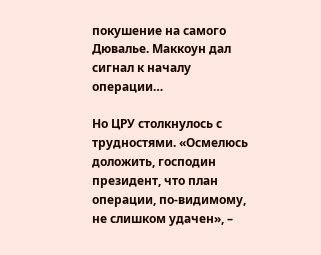покушение на самого Дювалье. Маккоун дал сигнал к началу операции…

Но ЦРУ столкнулось с трудностями. «Осмелюсь доложить, господин президент, что план операции, по-видимому, не слишком удачен», –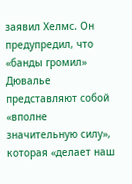заявил Хелмс. Он предупредил, что «банды громил» Дювалье представляют собой «вполне значительную силу», которая «делает наш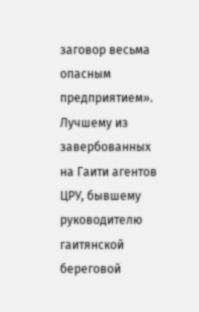заговор весьма опасным предприятием». Лучшему из завербованных на Гаити агентов ЦРУ, бывшему руководителю гаитянской береговой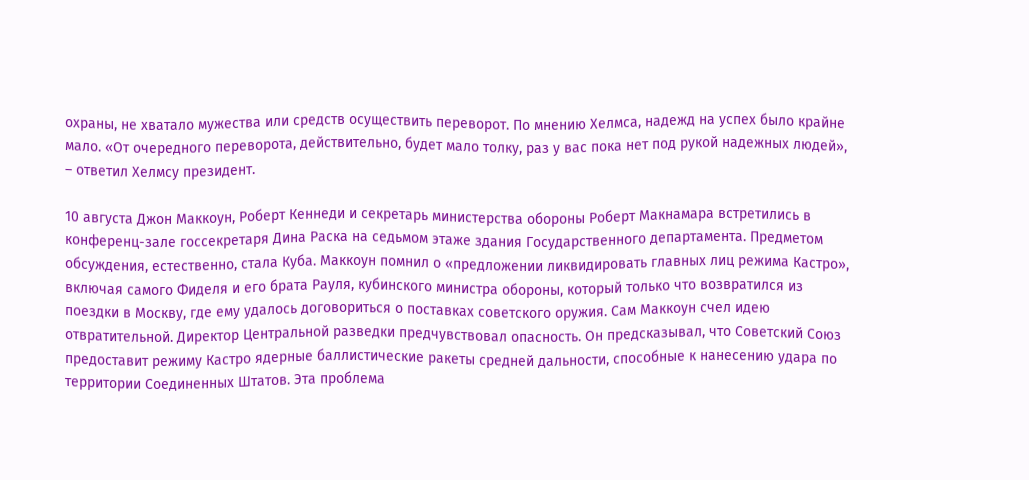охраны, не хватало мужества или средств осуществить переворот. По мнению Хелмса, надежд на успех было крайне мало. «От очередного переворота, действительно, будет мало толку, раз у вас пока нет под рукой надежных людей», – ответил Хелмсу президент.

10 августа Джон Маккоун, Роберт Кеннеди и секретарь министерства обороны Роберт Макнамара встретились в конференц-зале госсекретаря Дина Раска на седьмом этаже здания Государственного департамента. Предметом обсуждения, естественно, стала Куба. Маккоун помнил о «предложении ликвидировать главных лиц режима Кастро», включая самого Фиделя и его брата Рауля, кубинского министра обороны, который только что возвратился из поездки в Москву, где ему удалось договориться о поставках советского оружия. Сам Маккоун счел идею отвратительной. Директор Центральной разведки предчувствовал опасность. Он предсказывал, что Советский Союз предоставит режиму Кастро ядерные баллистические ракеты средней дальности, способные к нанесению удара по территории Соединенных Штатов. Эта проблема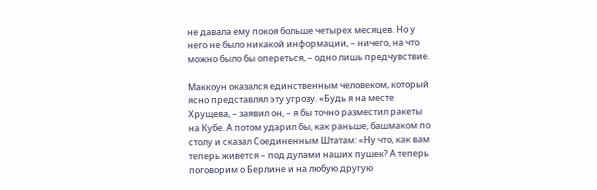не давала ему покоя больше четырех месяцев. Но у него не было никакой информации, – ничего, на что можно было бы опереться, – одно лишь предчувствие.

Маккоун оказался единственным человеком, который ясно представлял эту угрозу. «Будь я на месте Хрущева, – заявил он, – я бы точно разместил ракеты на Кубе. А потом ударил бы, как раньше, башмаком по столу и сказал Соединенным Штатам: «Ну что, как вам теперь живется – под дулами наших пушек? А теперь поговорим о Берлине и на любую другую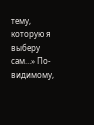тему, которую я выберу сам…» По-видимому,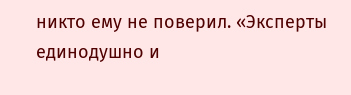никто ему не поверил. «Эксперты единодушно и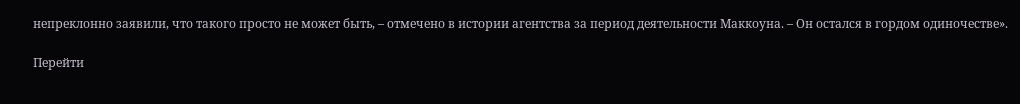непреклонно заявили, что такого просто не может быть, – отмечено в истории агентства за период деятельности Маккоуна. – Он остался в гордом одиночестве».

Перейти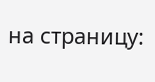на страницу: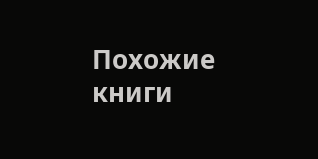Похожие книги